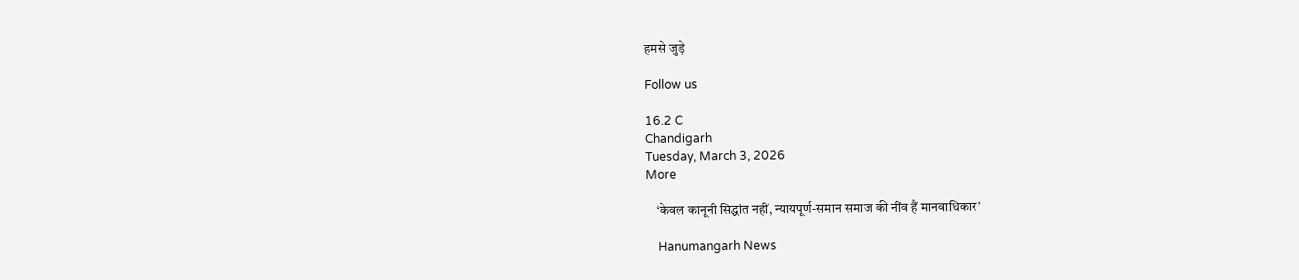हमसे जुड़े

Follow us

16.2 C
Chandigarh
Tuesday, March 3, 2026
More

    ‘केवल कानूनी सिद्धांत नहीं, न्यायपूर्ण-समान समाज की नींव हैं मानवाधिकार’

    Hanumangarh News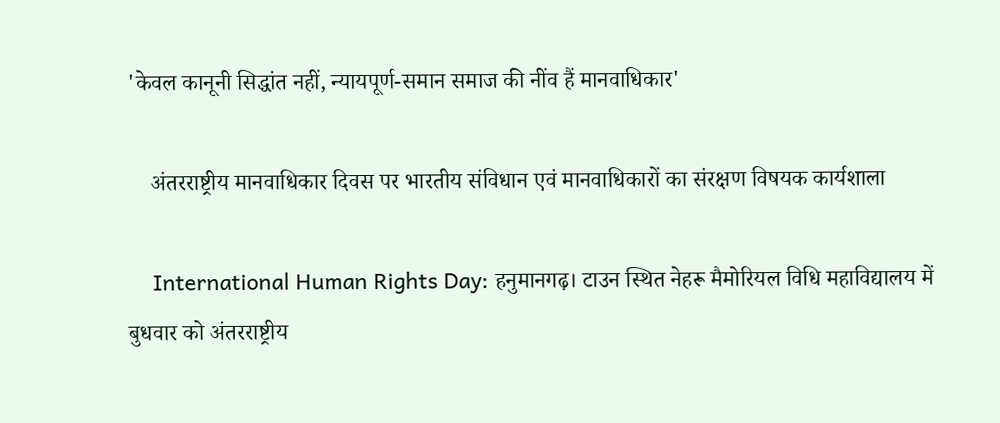'केवल कानूनी सिद्धांत नहीं, न्यायपूर्ण-समान समाज की नींव हैं मानवाधिकार'

    अंतरराष्ट्रीय मानवाधिकार दिवस पर भारतीय संविधान एवं मानवाधिकारों का संरक्षण विषयक कार्यशाला

    International Human Rights Day: हनुमानगढ़। टाउन स्थित नेहरू मैमोरियल विधि महाविद्यालय में बुधवार को अंतरराष्ट्रीय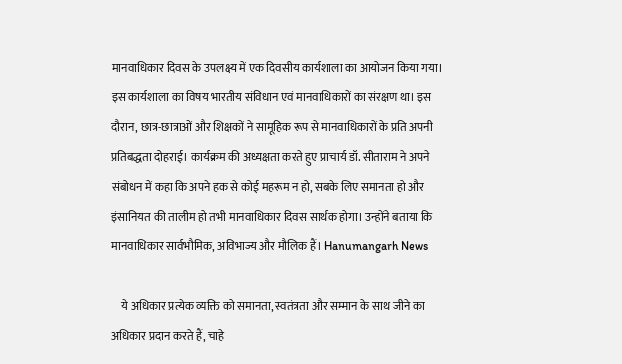मानवाधिकार दिवस के उपलक्ष्य में एक दिवसीय कार्यशाला का आयोजन किया गया। इस कार्यशाला का विषय भारतीय संविधान एवं मानवाधिकारों का संरक्षण था। इस दौरान, छात्र-छात्राओं और शिक्षकों ने सामूहिक रूप से मानवाधिकारों के प्रति अपनी प्रतिबद्धता दोहराई। कार्यक्रम की अध्यक्षता करते हुए प्राचार्य डॉ. सीताराम ने अपने संबोधन में कहा कि अपने हक से कोई महरूम न हो, सबके लिए समानता हो और इंसानियत की तालीम हो तभी मानवाधिकार दिवस सार्थक होगा। उन्होंने बताया कि मानवाधिकार सार्वभौमिक, अविभाज्य और मौलिक हैं। Hanumangarh News

    ये अधिकार प्रत्येक व्यक्ति को समानता, स्वतंत्रता और सम्मान के साथ जीने का अधिकार प्रदान करते हैं, चाहे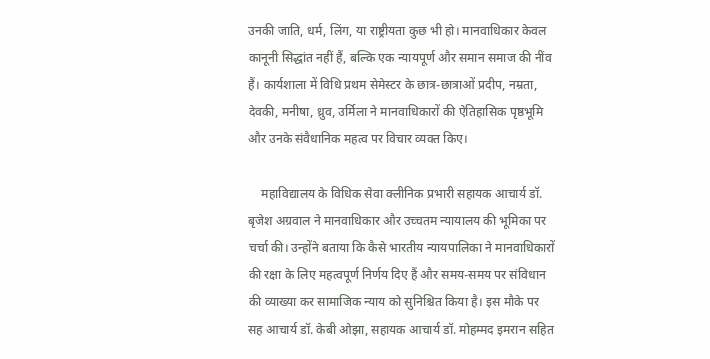उनकी जाति, धर्म, लिंग, या राष्ट्रीयता कुछ भी हो। मानवाधिकार केवल कानूनी सिद्धांत नहीं हैं, बल्कि एक न्यायपूर्ण और समान समाज की नींव हैं। कार्यशाला में विधि प्रथम सेमेस्टर के छात्र-छात्राओं प्रदीप, नम्रता, देवकी, मनीषा, ध्रुव, उर्मिला ने मानवाधिकारों की ऐतिहासिक पृष्ठभूमि और उनके संवैधानिक महत्व पर विचार व्यक्त किए।

    महाविद्यालय के विधिक सेवा क्लीनिक प्रभारी सहायक आचार्य डॉ. बृजेश अग्रवाल ने मानवाधिकार और उच्चतम न्यायालय की भूमिका पर चर्चा की। उन्होंने बताया कि कैसे भारतीय न्यायपालिका ने मानवाधिकारों की रक्षा के लिए महत्वपूर्ण निर्णय दिए हैं और समय-समय पर संविधान की व्याख्या कर सामाजिक न्याय को सुनिश्चित किया है। इस मौके पर सह आचार्य डॉ. केबी ओझा, सहायक आचार्य डॉ. मोहम्मद इमरान सहित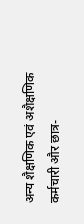अन्य शैक्षणिक एवं अशैक्षणिक कर्मचारी और छात्र-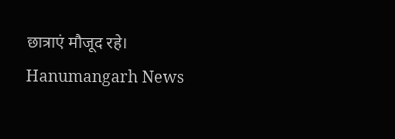छात्राएं मौजूद रहे। Hanumangarh News